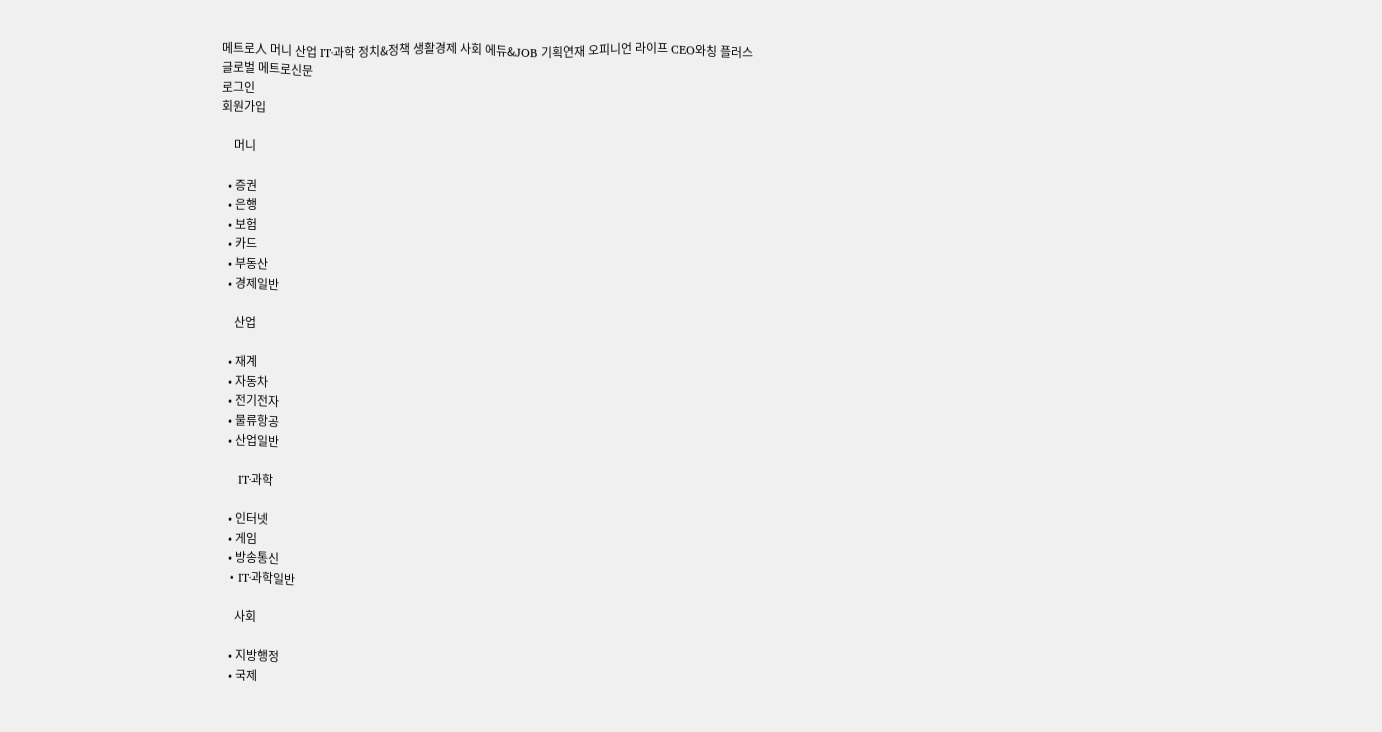메트로人 머니 산업 IT·과학 정치&정책 생활경제 사회 에듀&JOB 기획연재 오피니언 라이프 CEO와칭 플러스
글로벌 메트로신문
로그인
회원가입

    머니

  • 증권
  • 은행
  • 보험
  • 카드
  • 부동산
  • 경제일반

    산업

  • 재계
  • 자동차
  • 전기전자
  • 물류항공
  • 산업일반

    IT·과학

  • 인터넷
  • 게임
  • 방송통신
  • IT·과학일반

    사회

  • 지방행정
  • 국제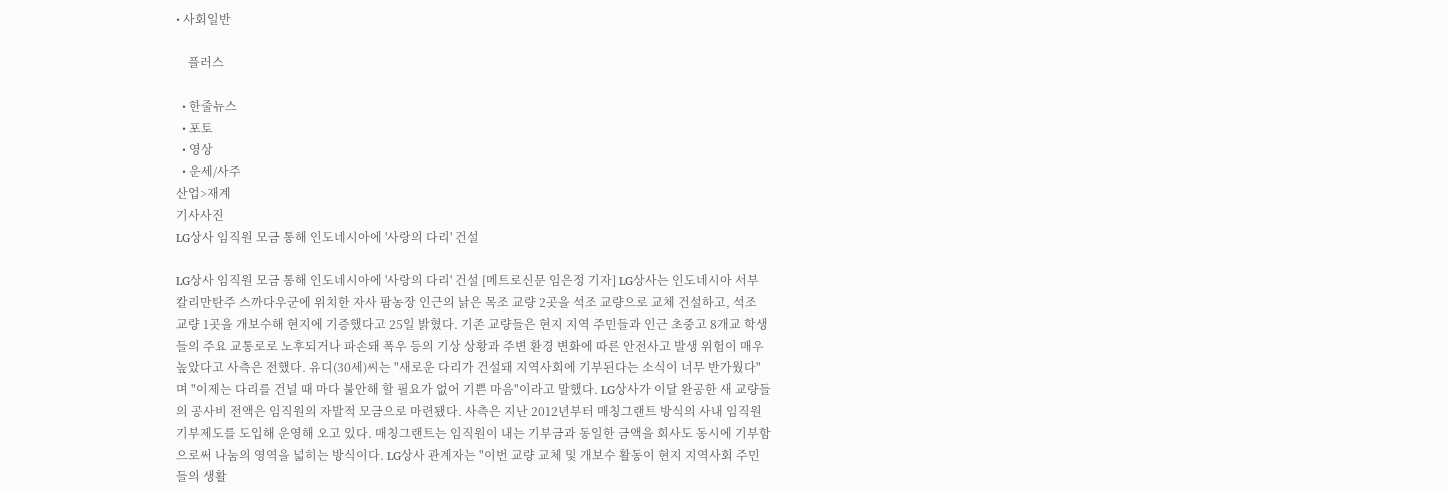• 사회일반

    플러스

  • 한줄뉴스
  • 포토
  • 영상
  • 운세/사주
산업>재계
기사사진
LG상사 임직원 모금 통해 인도네시아에 '사랑의 다리' 건설

LG상사 임직원 모금 통해 인도네시아에 '사랑의 다리' 건설 [메트로신문 임은정 기자] LG상사는 인도네시아 서부 칼리만탄주 스까다우군에 위치한 자사 팜농장 인근의 낡은 목조 교량 2곳을 석조 교량으로 교체 건설하고, 석조 교량 1곳을 개보수해 현지에 기증했다고 25일 밝혔다. 기존 교량들은 현지 지역 주민들과 인근 초중고 8개교 학생들의 주요 교통로로 노후되거나 파손돼 폭우 등의 기상 상황과 주변 환경 변화에 따른 안전사고 발생 위험이 매우 높았다고 사측은 전했다. 유디(30세)씨는 "새로운 다리가 건설돼 지역사회에 기부된다는 소식이 너무 반가웠다"며 "이제는 다리를 건널 때 마다 불안해 할 필요가 없어 기쁜 마음"이라고 말했다. LG상사가 이달 완공한 새 교량들의 공사비 전액은 임직원의 자발적 모금으로 마련됐다. 사측은 지난 2012년부터 매칭그랜트 방식의 사내 임직원 기부제도를 도입해 운영해 오고 있다. 매칭그랜트는 임직원이 내는 기부금과 동일한 금액을 회사도 동시에 기부함으로써 나눔의 영역을 넓히는 방식이다. LG상사 관계자는 "이번 교량 교체 및 개보수 활동이 현지 지역사회 주민들의 생활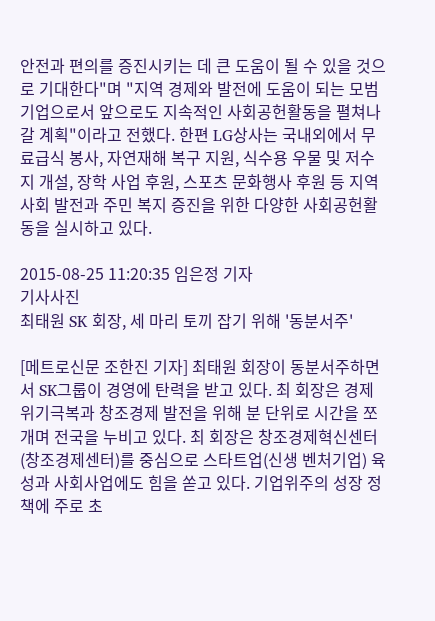안전과 편의를 증진시키는 데 큰 도움이 될 수 있을 것으로 기대한다"며 "지역 경제와 발전에 도움이 되는 모범기업으로서 앞으로도 지속적인 사회공헌활동을 펼쳐나갈 계획"이라고 전했다. 한편 LG상사는 국내외에서 무료급식 봉사, 자연재해 복구 지원, 식수용 우물 및 저수지 개설, 장학 사업 후원, 스포츠 문화행사 후원 등 지역사회 발전과 주민 복지 증진을 위한 다양한 사회공헌활동을 실시하고 있다.

2015-08-25 11:20:35 임은정 기자
기사사진
최태원 SK 회장, 세 마리 토끼 잡기 위해 '동분서주'

[메트로신문 조한진 기자] 최태원 회장이 동분서주하면서 SK그룹이 경영에 탄력을 받고 있다. 최 회장은 경제위기극복과 창조경제 발전을 위해 분 단위로 시간을 쪼개며 전국을 누비고 있다. 최 회장은 창조경제혁신센터(창조경제센터)를 중심으로 스타트업(신생 벤처기업) 육성과 사회사업에도 힘을 쏟고 있다. 기업위주의 성장 정책에 주로 초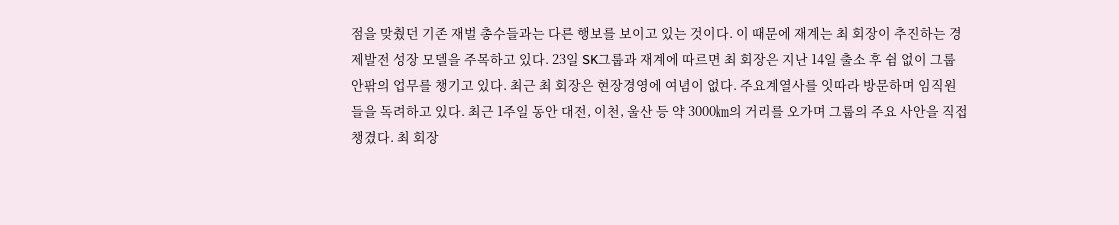점을 맞췄던 기존 재벌 총수들과는 다른 행보를 보이고 있는 것이다. 이 때문에 재계는 최 회장이 추진하는 경제발전 성장 모델을 주목하고 있다. 23일 SK그룹과 재계에 따르면 최 회장은 지난 14일 출소 후 쉼 없이 그룹 안팎의 업무를 챙기고 있다. 최근 최 회장은 현장경영에 여념이 없다. 주요계열사를 잇따라 방문하며 임직원들을 독려하고 있다. 최근 1주일 동안 대전, 이천, 울산 등 약 3000㎞의 거리를 오가며 그룹의 주요 사안을 직접 챙겼다. 최 회장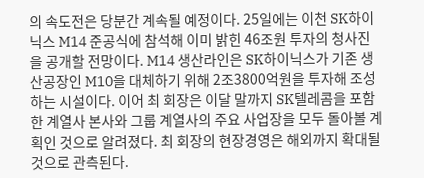의 속도전은 당분간 계속될 예정이다. 25일에는 이천 SK하이닉스 M14 준공식에 참석해 이미 밝힌 46조원 투자의 청사진을 공개할 전망이다. M14 생산라인은 SK하이닉스가 기존 생산공장인 M10을 대체하기 위해 2조3800억원을 투자해 조성하는 시설이다. 이어 최 회장은 이달 말까지 SK텔레콤을 포함한 계열사 본사와 그룹 계열사의 주요 사업장을 모두 돌아볼 계획인 것으로 알려졌다. 최 회장의 현장경영은 해외까지 확대될 것으로 관측된다.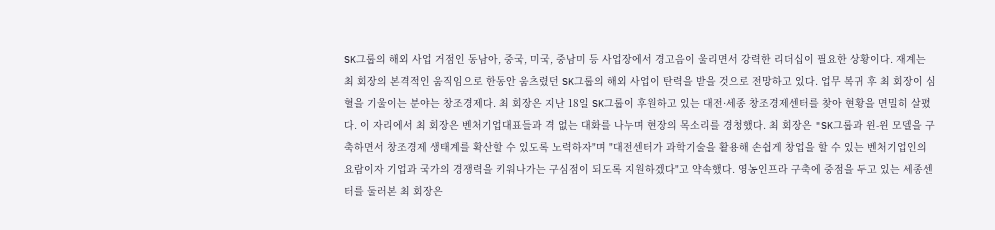SK그룹의 해외 사업 거점인 동남아, 중국, 미국, 중남미 등 사업장에서 경고음이 울리면서 강력한 리더십이 필요한 상황이다. 재계는 최 회장의 본격적인 움직임으로 한동안 움츠렸던 SK그룹의 해외 사업이 탄력을 받을 것으로 전망하고 있다. 업무 복귀 후 최 회장이 심혈을 기울이는 분야는 창조경제다. 최 회장은 지난 18일 SK그룹이 후원하고 있는 대전·세종 창조경제센터를 찾아 현황을 면밀히 살폈다. 이 자리에서 최 회장은 벤처기업대표들과 격 없는 대화를 나누며 현장의 목소리를 경청했다. 최 회장은 "SK그룹과 윈-윈 모델을 구축하면서 창조경제 생태계를 확산할 수 있도록 노력하자"며 "대전센터가 과학기술을 활용해 손쉽게 창업을 할 수 있는 벤처기업인의 요람이자 기업과 국가의 경쟁력을 키워나가는 구심점이 되도록 지원하겠다"고 약속했다. 영농인프라 구축에 중점을 두고 있는 세종센터를 둘러본 최 회장은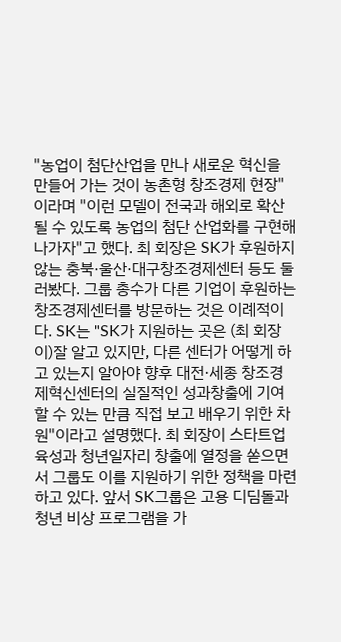"농업이 첨단산업을 만나 새로운 혁신을 만들어 가는 것이 농촌형 창조경제 현장"이라며 "이런 모델이 전국과 해외로 확산될 수 있도록 농업의 첨단 산업화를 구현해 나가자"고 했다. 최 회장은 SK가 후원하지 않는 충북·울산·대구창조경제센터 등도 둘러봤다. 그룹 총수가 다른 기업이 후원하는 창조경제센터를 방문하는 것은 이례적이다. SK는 "SK가 지원하는 곳은 (최 회장이)잘 알고 있지만, 다른 센터가 어떻게 하고 있는지 알아야 향후 대전·세종 창조경제혁신센터의 실질적인 성과창출에 기여할 수 있는 만큼 직접 보고 배우기 위한 차원"이라고 설명했다. 최 회장이 스타트업 육성과 청년일자리 창출에 열정을 쏟으면서 그룹도 이를 지원하기 위한 정책을 마련하고 있다. 앞서 SK그룹은 고용 디딤돌과 청년 비상 프로그램을 가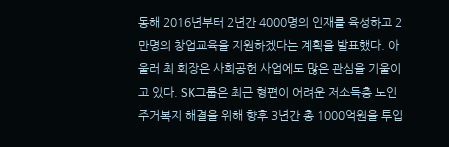동해 2016년부터 2년간 4000명의 인재를 육성하고 2만명의 창업교육을 지원하겠다는 계획을 발표했다. 아울러 최 회장은 사회공헌 사업에도 많은 관심을 기울이고 있다. SK그룹은 최근 형편이 어려운 저소득층 노인 주거복지 해결을 위해 향후 3년간 총 1000억원을 투입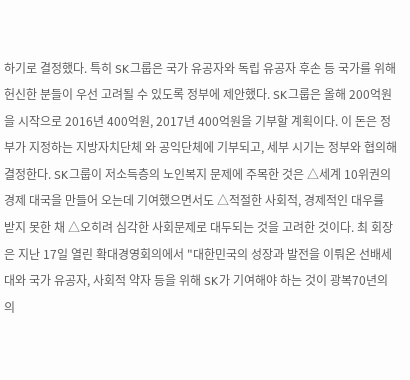하기로 결정했다. 특히 SK그룹은 국가 유공자와 독립 유공자 후손 등 국가를 위해 헌신한 분들이 우선 고려될 수 있도록 정부에 제안했다. SK그룹은 올해 200억원을 시작으로 2016년 400억원, 2017년 400억원을 기부할 계획이다. 이 돈은 정부가 지정하는 지방자치단체 와 공익단체에 기부되고, 세부 시기는 정부와 협의해 결정한다. SK그룹이 저소득층의 노인복지 문제에 주목한 것은 △세계 10위권의 경제 대국을 만들어 오는데 기여했으면서도 △적절한 사회적, 경제적인 대우를 받지 못한 채 △오히려 심각한 사회문제로 대두되는 것을 고려한 것이다. 최 회장은 지난 17일 열린 확대경영회의에서 "대한민국의 성장과 발전을 이뤄온 선배세대와 국가 유공자, 사회적 약자 등을 위해 SK가 기여해야 하는 것이 광복70년의 의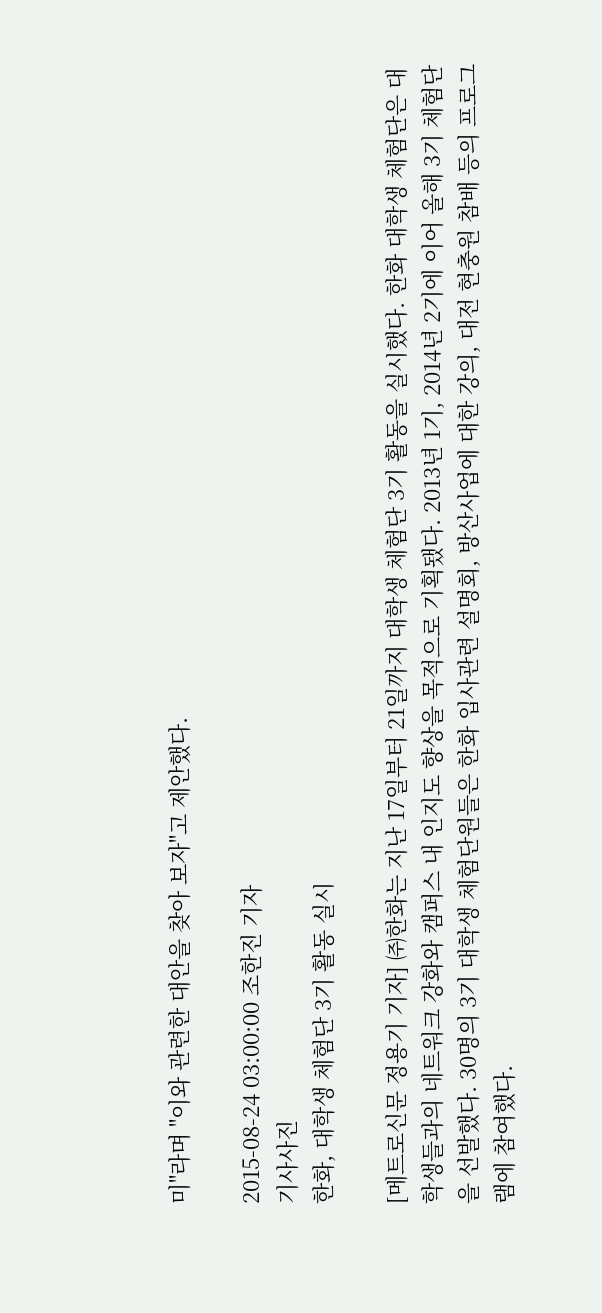미"라며 "이와 관련한 대안을 찾아 보자"고 제안했다.

2015-08-24 03:00:00 조한진 기자
기사사진
한화, 대학생 체험단 3기 활동 실시

[메트로신문 정용기 기자] ㈜한화는 지난 17일부터 21일까지 대학생 체험단 3기 활동을 실시했다. 한화 대학생 체험단은 대학생들과의 네트워크 강화와 캠퍼스 내 인지도 향상을 목적으로 기획됐다. 2013년 1기, 2014년 2기에 이어 올해 3기 체험단을 선발했다. 30명의 3기 대학생 체험단원들은 한화 입사관련 설명회, 방산사업에 대한 강의, 대전 현충원 참배 등의 프로그램에 참여했다.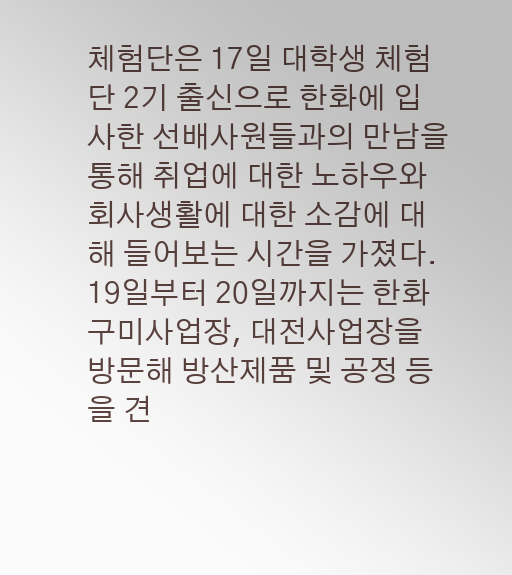체험단은 17일 대학생 체험단 2기 출신으로 한화에 입사한 선배사원들과의 만남을 통해 취업에 대한 노하우와 회사생활에 대한 소감에 대해 들어보는 시간을 가졌다. 19일부터 20일까지는 한화 구미사업장, 대전사업장을 방문해 방산제품 및 공정 등을 견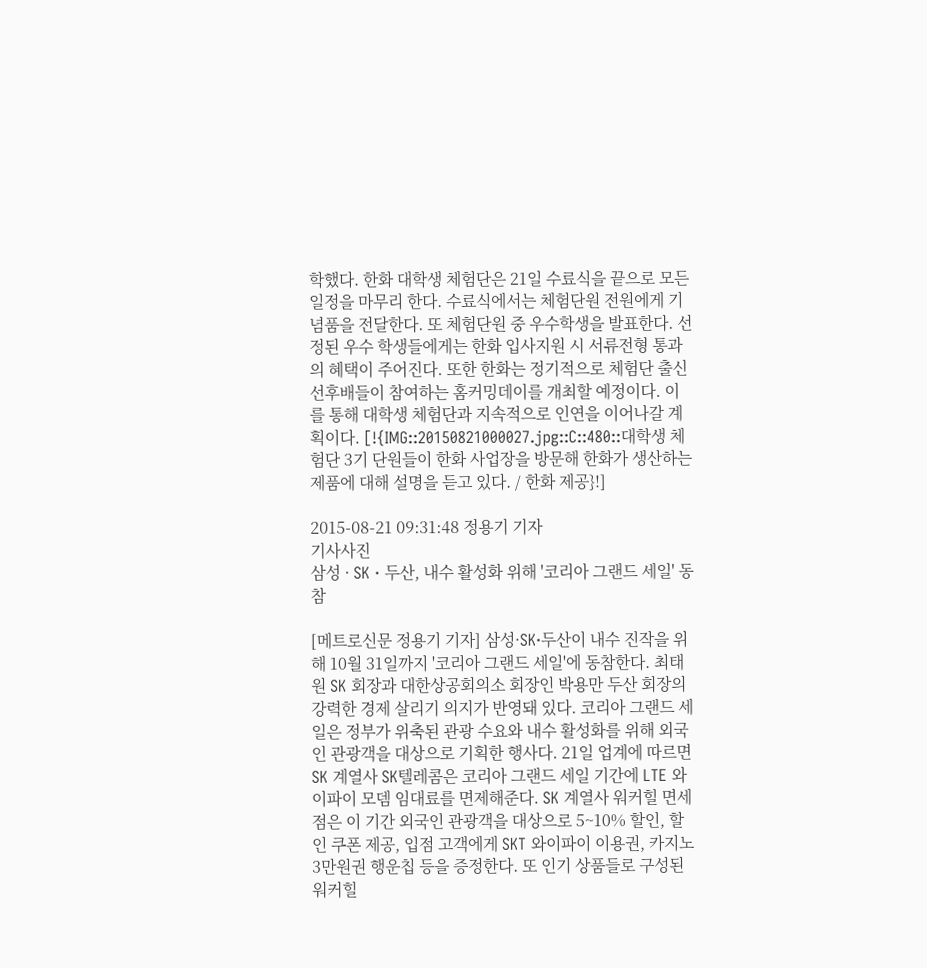학했다. 한화 대학생 체험단은 21일 수료식을 끝으로 모든 일정을 마무리 한다. 수료식에서는 체험단원 전원에게 기념품을 전달한다. 또 체험단원 중 우수학생을 발표한다. 선정된 우수 학생들에게는 한화 입사지원 시 서류전형 통과의 혜택이 주어진다. 또한 한화는 정기적으로 체험단 출신 선후배들이 참여하는 홈커밍데이를 개최할 예정이다. 이를 통해 대학생 체험단과 지속적으로 인연을 이어나갈 계획이다. [!{IMG::20150821000027.jpg::C::480::대학생 체험단 3기 단원들이 한화 사업장을 방문해 한화가 생산하는 제품에 대해 설명을 듣고 있다. / 한화 제공}!]

2015-08-21 09:31:48 정용기 기자
기사사진
삼성 · SK · 두산, 내수 활성화 위해 '코리아 그랜드 세일' 동참

[메트로신문 정용기 기자] 삼성·SK·두산이 내수 진작을 위해 10월 31일까지 '코리아 그랜드 세일'에 동참한다. 최태원 SK 회장과 대한상공회의소 회장인 박용만 두산 회장의 강력한 경제 살리기 의지가 반영돼 있다. 코리아 그랜드 세일은 정부가 위축된 관광 수요와 내수 활성화를 위해 외국인 관광객을 대상으로 기획한 행사다. 21일 업계에 따르면 SK 계열사 SK텔레콤은 코리아 그랜드 세일 기간에 LTE 와이파이 모뎀 임대료를 면제해준다. SK 계열사 워커힐 면세점은 이 기간 외국인 관광객을 대상으로 5~10% 할인, 할인 쿠폰 제공, 입점 고객에게 SKT 와이파이 이용권, 카지노 3만원권 행운칩 등을 증정한다. 또 인기 상품들로 구성된 워커힐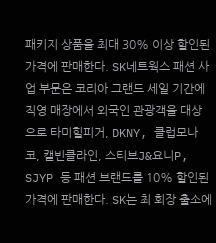패키지 상품을 최대 30% 이상 할인된 가격에 판매한다. SK네트웍스 패션 사업 부문은 코리아 그랜드 세일 기간에 직영 매장에서 외국인 관광객을 대상으로 타미힐피거, DKNY, 클럽모나코, 캘빈클라인, 스티브J&요니P, SJYP 등 패션 브랜드를 10% 할인된 가격에 판매한다. SK는 최 회장 출소에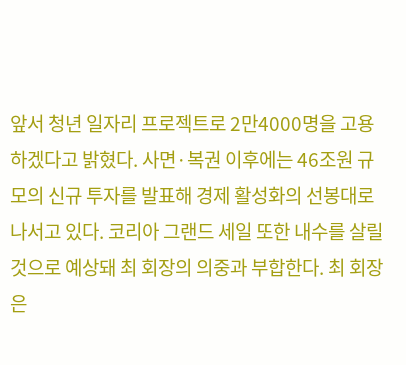앞서 청년 일자리 프로젝트로 2만4000명을 고용하겠다고 밝혔다. 사면·복권 이후에는 46조원 규모의 신규 투자를 발표해 경제 활성화의 선봉대로 나서고 있다. 코리아 그랜드 세일 또한 내수를 살릴 것으로 예상돼 최 회장의 의중과 부합한다. 최 회장은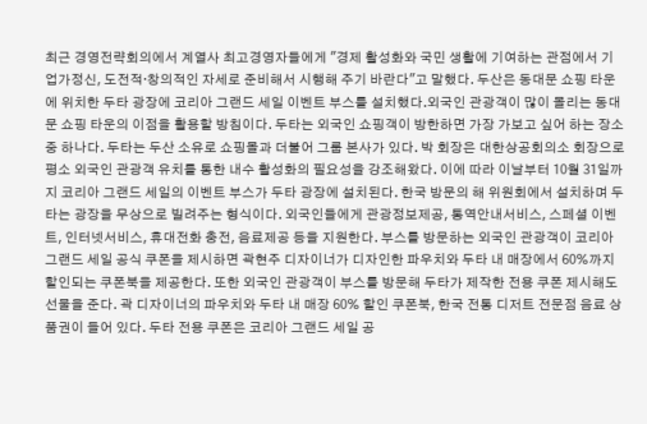최근 경영전략회의에서 계열사 최고경영자들에게 "경제 활성화와 국민 생활에 기여하는 관점에서 기업가정신, 도전적·창의적인 자세로 준비해서 시행해 주기 바란다"고 말했다. 두산은 동대문 쇼핑 타운에 위치한 두타 광장에 코리아 그랜드 세일 이벤트 부스를 설치했다.외국인 관광객이 많이 몰리는 동대문 쇼핑 타운의 이점을 활용할 방침이다. 두타는 외국인 쇼핑객이 방한하면 가장 가보고 싶어 하는 장소 중 하나다. 두타는 두산 소유로 쇼핑몰과 더불어 그룹 본사가 있다. 박 회장은 대한상공회의소 회장으로 평소 외국인 관광객 유치를 통한 내수 활성화의 필요성을 강조해왔다. 이에 따라 이날부터 10월 31일까지 코리아 그랜드 세일의 이벤트 부스가 두타 광장에 설치된다. 한국 방문의 해 위원회에서 설치하며 두타는 광장을 무상으로 빌려주는 형식이다. 외국인들에게 관광정보제공, 통역안내서비스, 스페셜 이벤트, 인터넷서비스, 휴대전화 충전, 음료제공 등을 지원한다. 부스를 방문하는 외국인 관광객이 코리아 그랜드 세일 공식 쿠폰을 제시하면 곽현주 디자이너가 디자인한 파우치와 두타 내 매장에서 60%까지 할인되는 쿠폰북을 제공한다. 또한 외국인 관광객이 부스를 방문해 두타가 제작한 전용 쿠폰 제시해도 선물을 준다. 곽 디자이너의 파우치와 두타 내 매장 60% 할인 쿠폰북, 한국 전통 디저트 전문점 음료 상품권이 들어 있다. 두타 전용 쿠폰은 코리아 그랜드 세일 공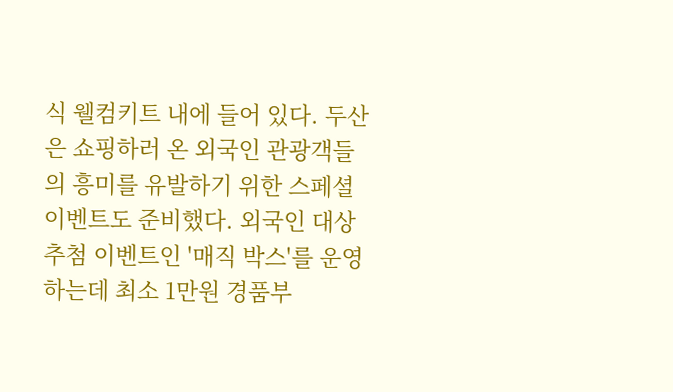식 웰컴키트 내에 들어 있다. 두산은 쇼핑하러 온 외국인 관광객들의 흥미를 유발하기 위한 스페셜 이벤트도 준비했다. 외국인 대상 추첨 이벤트인 '매직 박스'를 운영하는데 최소 1만원 경품부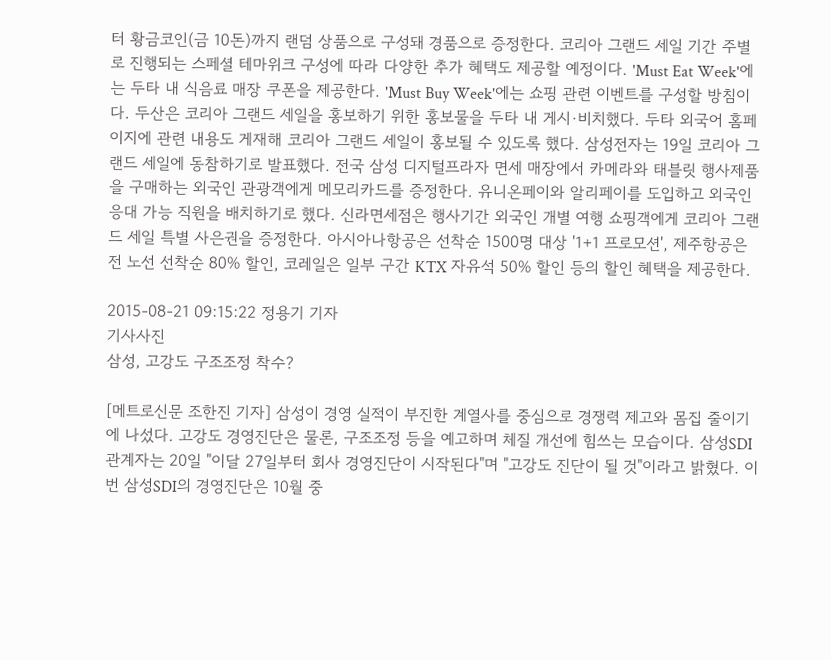터 황금코인(금 10돈)까지 랜덤 상품으로 구성돼 경품으로 증정한다. 코리아 그랜드 세일 기간 주별로 진행되는 스페셜 테마위크 구성에 따라 다양한 추가 혜택도 제공할 예정이다. 'Must Eat Week'에는 두타 내 식음료 매장 쿠폰을 제공한다. 'Must Buy Week'에는 쇼핑 관련 이벤트를 구성할 방침이다. 두산은 코리아 그랜드 세일을 홍보하기 위한 홍보물을 두타 내 게시·비치했다. 두타 외국어 홈페이지에 관련 내용도 게재해 코리아 그랜드 세일이 홍보될 수 있도록 했다. 삼성전자는 19일 코리아 그랜드 세일에 동참하기로 발표했다. 전국 삼성 디지털프라자 면세 매장에서 카메라와 태블릿 행사제품을 구매하는 외국인 관광객에게 메모리카드를 증정한다. 유니온페이와 알리페이를 도입하고 외국인 응대 가능 직원을 배치하기로 했다. 신라면세점은 행사기간 외국인 개별 여행 쇼핑객에게 코리아 그랜드 세일 특별 사은권을 증정한다. 아시아나항공은 선착순 1500명 대상 '1+1 프로모션', 제주항공은 전 노선 선착순 80% 할인, 코레일은 일부 구간 KTX 자유석 50% 할인 등의 할인 혜택을 제공한다.

2015-08-21 09:15:22 정용기 기자
기사사진
삼성, 고강도 구조조정 착수?

[메트로신문 조한진 기자] 삼성이 경영 실적이 부진한 계열사를 중심으로 경쟁력 제고와 몸집 줄이기에 나섰다. 고강도 경영진단은 물론, 구조조정 등을 예고하며 체질 개선에 힘쓰는 모습이다. 삼성SDI 관계자는 20일 "이달 27일부터 회사 경영진단이 시작된다"며 "고강도 진단이 될 것"이라고 밝혔다. 이번 삼성SDI의 경영진단은 10월 중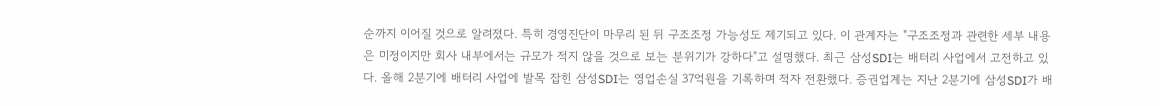순까지 이어질 것으로 알려졌다. 특히 경영진단이 마무리 된 뒤 구조조정 가능성도 제기되고 있다. 이 관계자는 "구조조정과 관련한 세부 내용은 미정이지만 회사 내부에서는 규모가 적지 않을 것으로 보는 분위기가 강하다"고 설명했다. 최근 삼성SDI는 배터리 사업에서 고전하고 있다. 올해 2분기에 배터리 사업에 발목 잡힌 삼성SDI는 영업손실 37억원을 기록하며 적자 전환했다. 증권업계는 지난 2분기에 삼성SDI가 배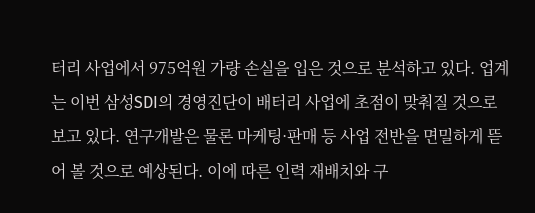터리 사업에서 975억원 가량 손실을 입은 것으로 분석하고 있다. 업계는 이번 삼성SDI의 경영진단이 배터리 사업에 초점이 맞춰질 것으로 보고 있다. 연구개발은 물론 마케팅·판매 등 사업 전반을 면밀하게 뜯어 볼 것으로 예상된다. 이에 따른 인력 재배치와 구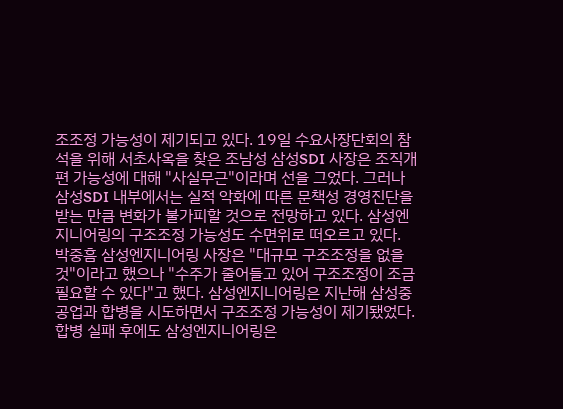조조정 가능성이 제기되고 있다. 19일 수요사장단회의 참석을 위해 서초사옥을 찾은 조남성 삼성SDI 사장은 조직개편 가능성에 대해 "사실무근"이라며 선을 그었다. 그러나 삼성SDI 내부에서는 실적 악화에 따른 문책성 경영진단을 받는 만큼 변화가 불가피할 것으로 전망하고 있다. 삼성엔지니어링의 구조조정 가능성도 수면위로 떠오르고 있다. 박중흠 삼성엔지니어링 사장은 "대규모 구조조정을 없을 것"이라고 했으나 "수주가 줄어들고 있어 구조조정이 조금 필요할 수 있다"고 했다. 삼성엔지니어링은 지난해 삼성중공업과 합병을 시도하면서 구조조정 가능성이 제기됐었다. 합병 실패 후에도 삼성엔지니어링은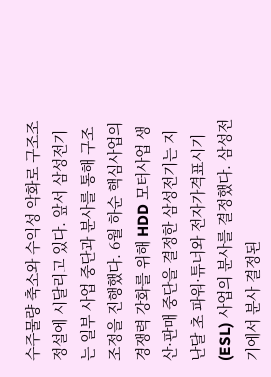수주물량 축소와 수익성 악화로 구조조정설에 시달리고 있다. 앞서 삼성전기는 일부 사업 중단과 분사를 통해 구조조정을 진행했다. 6월 하순 핵심사업의 경쟁력 강화를 위해 HDD 모터사업 생산·판매 중단을 결정한 삼성전기는 지난달 초 파워·튜너와 전자가격표시기(ESL) 사업의 분사를 결정했다. 삼성전기에서 분사 결정된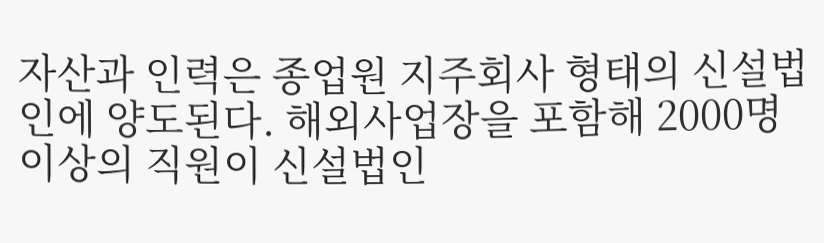자산과 인력은 종업원 지주회사 형태의 신설법인에 양도된다. 해외사업장을 포함해 2000명 이상의 직원이 신설법인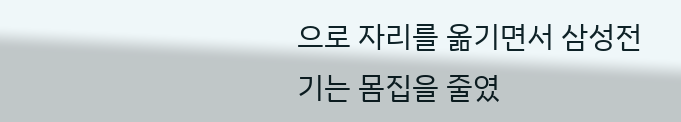으로 자리를 옮기면서 삼성전기는 몸집을 줄였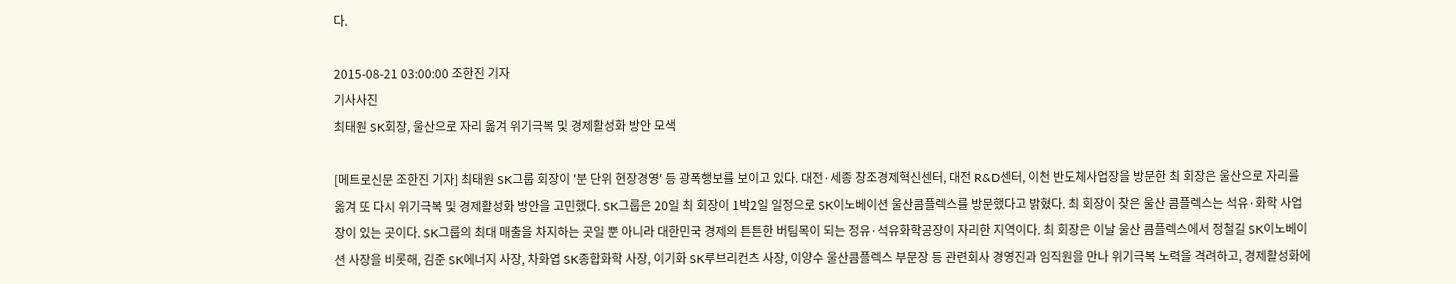다.

2015-08-21 03:00:00 조한진 기자
기사사진
최태원 SK회장, 울산으로 자리 옮겨 위기극복 및 경제활성화 방안 모색

[메트로신문 조한진 기자] 최태원 SK그룹 회장이 '분 단위 현장경영' 등 광폭행보를 보이고 있다. 대전·세종 창조경제혁신센터, 대전 R&D센터, 이천 반도체사업장을 방문한 최 회장은 울산으로 자리를 옮겨 또 다시 위기극복 및 경제활성화 방안을 고민했다. SK그룹은 20일 최 회장이 1박2일 일정으로 SK이노베이션 울산콤플렉스를 방문했다고 밝혔다. 최 회장이 찾은 울산 콤플렉스는 석유·화학 사업장이 있는 곳이다. SK그룹의 최대 매출을 차지하는 곳일 뿐 아니라 대한민국 경제의 튼튼한 버팀목이 되는 정유·석유화학공장이 자리한 지역이다. 최 회장은 이날 울산 콤플렉스에서 정철길 SK이노베이션 사장을 비롯해, 김준 SK에너지 사장, 차화엽 SK종합화학 사장, 이기화 SK루브리컨츠 사장, 이양수 울산콤플렉스 부문장 등 관련회사 경영진과 임직원을 만나 위기극복 노력을 격려하고, 경제활성화에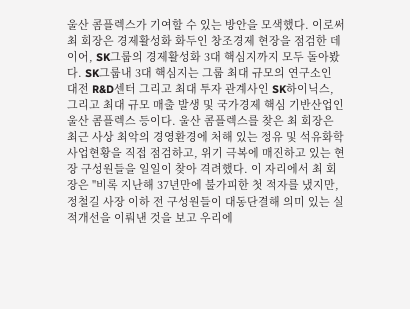울산 콤플렉스가 기여할 수 있는 방안을 모색했다. 이로써 최 회장은 경제활성화 화두인 창조경제 현장을 점검한 데 이어, SK그룹의 경제활성화 3대 핵심지까지 모두 돌아봤다. SK그룹내 3대 핵심지는 그룹 최대 규모의 연구소인 대전 R&D센터 그리고 최대 투자 관계사인 SK하이닉스, 그리고 최대 규모 매출 발생 및 국가경제 핵심 기반산업인 울산 콤플렉스 등이다. 울산 콤플렉스를 찾은 최 회장은 최근 사상 최악의 경영환경에 처해 있는 정유 및 석유화학 사업현황을 직접 점검하고, 위기 극복에 매진하고 있는 현장 구성원들을 일일이 찾아 격려했다. 이 자리에서 최 회장은 "비록 지난해 37년만에 불가피한 첫 적자를 냈지만, 정철길 사장 이하 전 구성원들이 대동단결해 의미 있는 실적개선을 이뤄낸 것을 보고 우리에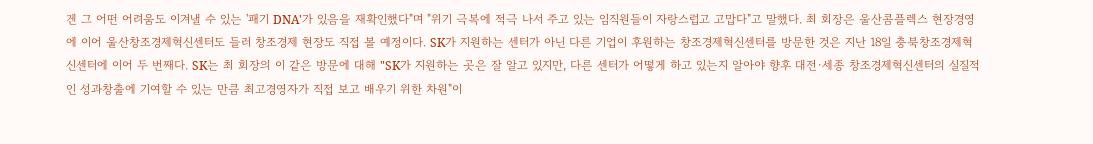겐 그 어떤 어려움도 이겨낼 수 있는 '패기 DNA'가 있음을 재확인했다"며 "위기 극복에 적극 나서 주고 있는 임직원들이 자랑스럽고 고맙다"고 말했다. 최 회장은 울산콤플렉스 현장경영에 이어 울산창조경제혁신센터도 들러 창조경제 현장도 직접 볼 예정이다. SK가 지원하는 센터가 아닌 다른 기업이 후원하는 창조경제혁신센터를 방문한 것은 지난 18일 충북창조경제혁신센터에 이어 두 번째다. SK는 최 회장의 이 같은 방문에 대해 "SK가 지원하는 곳은 잘 알고 있지만, 다른 센터가 어떻게 하고 있는지 알아야 향후 대전·세종 창조경제혁신센터의 실질적인 성과창출에 기여할 수 있는 만큼 최고경영자가 직접 보고 배우기 위한 차원"이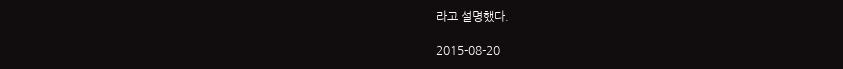라고 설명했다.

2015-08-20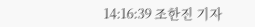14:16:39 조한진 기자